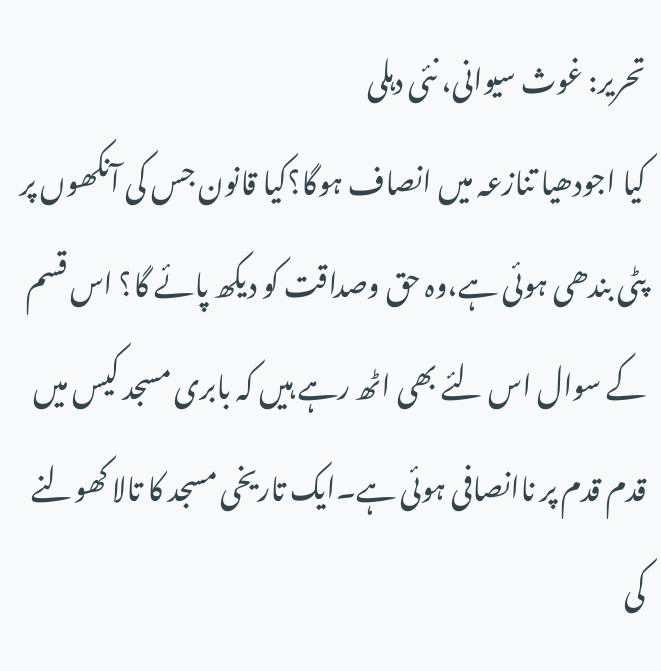تحریر: غوث سیوانی، نئی دہلی
کیا اجودھیا تنازعہ میں انصاف ہوگا؟کیا قانون جس کی آنکھوں پر پٹی بندھی ہوئی ہے،وہ حق وصداقت کو دیکھ پائے گا؟ اس قسم کے سوال اس لئے بھی اٹھ رہے ہیں کہ بابری مسجد کیس میں قدم قدم پر ناانصافی ہوئی ہے۔ایک تاریخی مسجد کا تالا کھولنے کی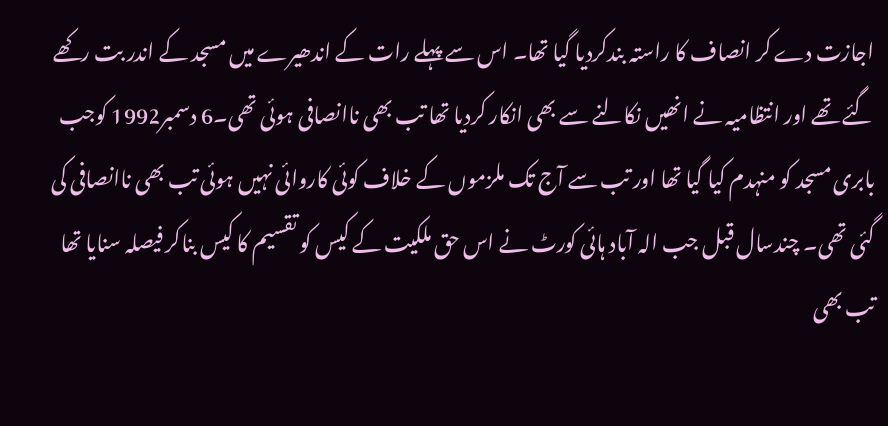اجازت دے کر انصاف کا راستہ بندکردیا گیا تھا۔ اس سے پہلے رات کے اندھیرے میں مسجد کے اندر بت رکھے گئے تھے اور انتظامیہ نے انھیں نکالنے سے بھی انکار کردیا تھا تب بھی ناانصافی ہوئی تھی۔6 دسمبر1992 کوجب بابری مسجد کو منہدم کیا گیا تھا اور تب سے آج تک ملزموں کے خلاف کوئی کاروائی نہیں ہوئی تب بھی ناانصافی کی گئی تھی۔ چندسال قبل جب الہ آباد ہائی کورٹ نے اس حق ملکیت کے کیس کو تقسیم کا کیس بناکر فیصلہ سنایا تھا تب بھی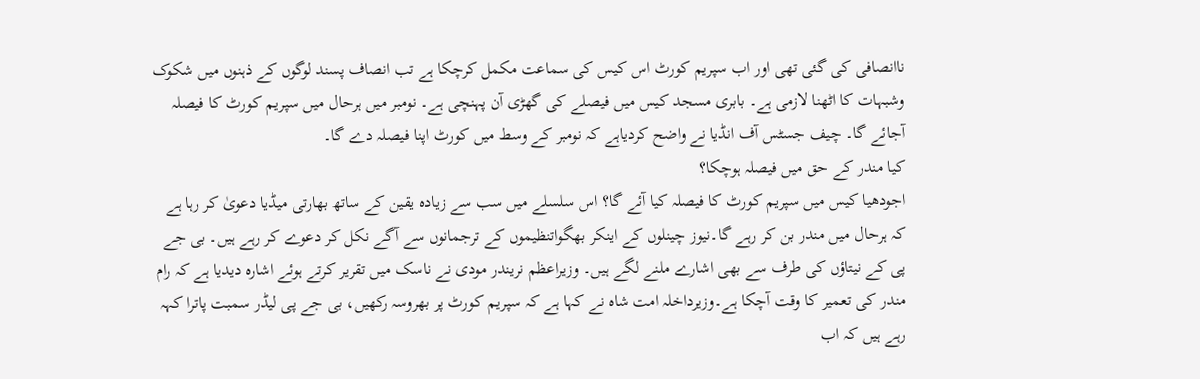ناانصافی کی گئی تھی اور اب سپریم کورٹ اس کیس کی سماعت مکمل کرچکا ہے تب انصاف پسند لوگوں کے ذہنوں میں شکوک وشبہات کا اٹھنا لازمی ہے۔ بابری مسجد کیس میں فیصلے کی گھڑی آن پہنچی ہے۔ نومبر میں ہرحال میں سپریم کورٹ کا فیصلہ آجائے گا۔ چیف جسٹس آف انڈیا نے واضح کردیاہے کہ نومبر کے وسط میں کورٹ اپنا فیصلہ دے گا۔
کیا مندر کے حق میں فیصلہ ہوچکا؟
اجودھیا کیس میں سپریم کورٹ کا فیصلہ کیا آئے گا؟ اس سلسلے میں سب سے زیادہ یقین کے ساتھ بھارتی میڈیا دعویٰ کر رہا ہے کہ ہرحال میں مندر بن کر رہے گا۔نیوز چینلوں کے اینکر بھگواتنظیموں کے ترجمانوں سے آگے نکل کر دعوے کر رہے ہیں۔ بی جے پی کے نیتاؤں کی طرف سے بھی اشارے ملنے لگے ہیں۔ وزیراعظم نریندر مودی نے ناسک میں تقریر کرتے ہوئے اشارہ دیدیا ہے کہ رام مندر کی تعمیر کا وقت آچکا ہے۔وزیرداخلہ امت شاہ نے کہا ہے کہ سپریم کورٹ پر بھروسہ رکھیں، بی جے پی لیڈر سمبت پاترا کہہ رہے ہیں کہ اب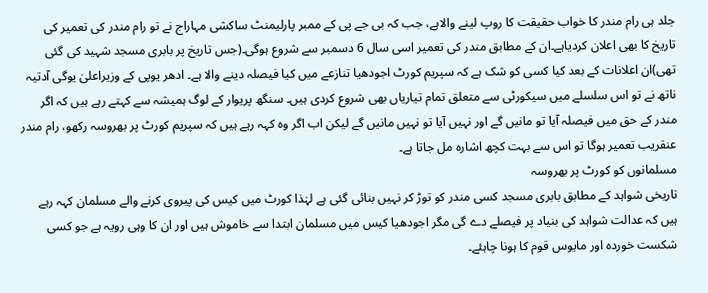جلد ہی رام مندر کا خواب حقیقت کا روپ لینے والاہے، جب کہ بی جے پی کے ممبر پارلیمنٹ ساکشی مہاراج نے تو رام مندر کی تعمیر کی تاریخ کا بھی اعلان کردیاہے۔ان کے مطابق مندر کی تعمیر اسی سال 6 دسمبر سے شروع ہوگی۔(جس تاریخ پر بابری مسجد شہید کی گئی تھی)ان اعلانات کے بعد کیا کسی کو شک ہے کہ سپریم کورٹ اجودھیا تنازعے میں کیا فیصلہ دینے والا ہے۔ ادھر یوپی کے وزیراعلیٰ یوگی آدتیہ ناتھ نے تو اس سلسلے میں سیکورٹی سے متعلق تمام تیاریاں بھی شروع کردی ہیں۔ سنگھ پریوار کے لوگ ہمیشہ سے کہتے رہے ہیں کہ اگر مندر کے حق میں فیصلہ آیا تو مانیں گے اور نہیں آیا تو نہیں مانیں گے لیکن اب اگر وہ کہہ رہے ہیں کہ سپریم کورٹ پر بھروسہ رکھو، رام مندر عنقریب تعمیر ہوگا تو اس سے بہت کچھ اشارہ مل جاتا ہے۔
مسلمانوں کو کورٹ پر بھروسہ
تاریخی شواہد کے مطابق بابری مسجد کسی مندر کو توڑ کر نہیں بنائی گئی ہے لہٰذا کورٹ میں کیس کی پیروی کرنے والے مسلمان کہہ رہے ہیں کہ عدالت شواہد کی بنیاد پر فیصلے دے گی مگر اجودھیا کیس میں مسلمان ابتدا سے خاموش ہیں اور ان کا وہی رویہ ہے جو کسی شکست خوردہ اور مایوس قوم کا ہونا چاہئے۔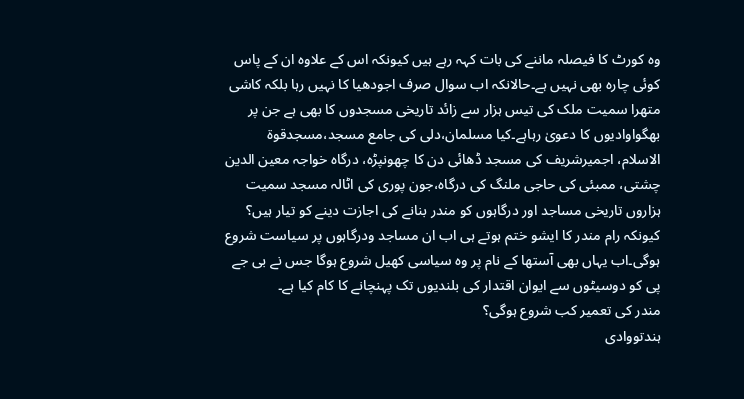وہ کورٹ کا فیصلہ ماننے کی بات کہہ رہے ہیں کیونکہ اس کے علاوہ ان کے پاس کوئی چارہ بھی نہیں ہے۔حالانکہ اب سوال صرف اجودھیا کا نہیں رہا بلکہ کاشی متھرا سمیت ملک کی تیس ہزار سے زائد تاریخی مسجدوں کا بھی ہے جن پر بھگواوادیوں کا دعویٰ رہاہے۔کیا مسلمان،دلی کی جامع مسجد،مسجدقوۃ الاسلام، اجمیرشریف کی مسجد ڈھائی دن کا چھونپڑہ، درگاہ خواجہ معین الدین چشتی، ممبئی کی حاجی ملنگ کی درگاہ،جون پوری کی اٹالہ مسجد سمیت ہزاروں تاریخی مساجد اور درگاہوں کو مندر بنانے کی اجازت دینے کو تیار ہیں؟ کیونکہ رام مندر کا ایشو ختم ہوتے ہی اب ان مساجد ودرگاہوں پر سیاست شروع ہوگی۔اب یہاں بھی آستھا کے نام پر وہ سیاسی کھیل شروع ہوگا جس نے بی جے پی کو دوسیٹوں سے ایوان اقتدار کی بلندیوں تک پہنچانے کا کام کیا ہے۔
مندر کی تعمیر کب شروع ہوگی؟
ہندتووادی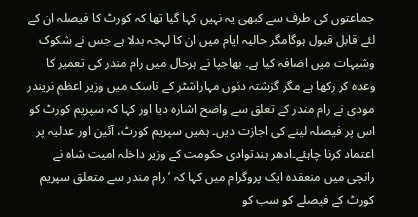جماعتوں کی طرف سے کبھی یہ نہیں کہا گیا تھا کہ کورٹ کا فیصلہ ان کے لئے قابل قبول ہوگامگر حالیہ ایام میں ان کا لہجہ بدلا ہے جس نے شکوک وشبہات میں اضافہ کیا ہے۔ بھاجپا نے ہرحال میں رام مندر کی تعمیر کا وعدہ کر رکھا ہے مگر گزشتہ دنوں مہاراشٹر کے ناسک میں وزیر اعظم نریندر مودی نے رام مندر کے تعلق سے واضح اشارہ دیا اور کہا کہ سپریم کورٹ کو اس پر فیصلہ لینے کی اجازت دیں۔ ہمیں سپریم کورٹ، آئین اور عدلیہ پر اعتماد کرنا چاہئے۔ادھر ہندتوادی حکومت کے وزیر داخلہ امیت شاہ نے رانچی میں منعقدہ ایک پروگرام میں کہا کہ ’رام مندر سے متعلق سپریم کورٹ کے فیصلے کو سب کو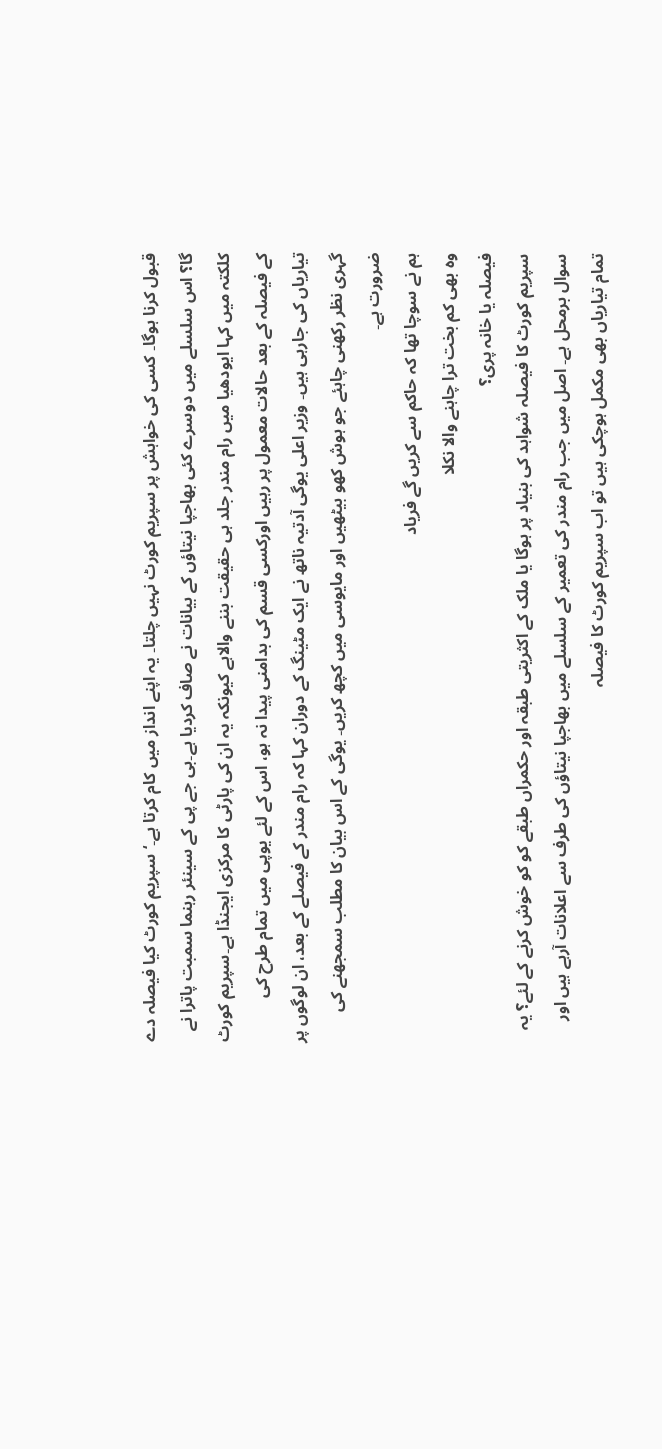قبول کرنا ہوگا۔ کسی کی خواہش پر سپریم کورٹ نہیں چلتا۔ یہ اپنے انداز میں کام کرتا ہے۔‘سپریم کورٹ کیا فیصلہ دے گا؟ اس سلسلے میں دوسرے کئی بھاجپا نیتاؤں کے بیانات نے صاف کردیا ہے۔بی جے پی کے سینئر رہنما سمبت پاترا نے کلکتہ میں کہا ایودھیا میں رام مندر جلد ہی حقیقت بننے والاہے کیونکہ یہ ان کی پارٹی کا مرکزی ایجنڈا ہے۔سپریم کورٹ کے فیصلہ کے بعد حالات معمول پر رہیں اورکسی قسم کی بدامنی پیدا نہ ہو، اس کے لئے یوپی میں تمام طرح کی تیاریاں کی جارہی ہیں۔ وزیر اعلی یوگی آدتیہ ناتھ نے ایک مٹینگ کے دوران کہا کہ رام مندر کے فیصلے کے بعد، ان لوگوں پر گہری نظر رکھنی چاہئے جو ہوش کھو بیٹھیں اور مایوسی میں کچھ کریں۔ یوگی کے اس بیان کا مطلب سمجھنے کی ضرورت ہے۔
ہم نے سوچا تھا کہ حاکم سے کریں گے فریاد
وہ بھی کم بخت ترا چاہنے والا نکلا
فیصلہ یا خانہ پری؟
سپریم کورٹ کا فیصلہ شواہد کی بنیاد پر ہوگا یا ملک کے اکثریتی طبقہ اور حکمراں طبقے کو کو خوش کرنے کے لئے؟ یہ سوال برمحل ہے۔ اصل میں جب رام مندر کی تعمیر کے سلسلے میں بھاجپا نیتاؤں کی طرف سے اعلانات آرہے ہیں اور تمام تیاریاں بھی مکمل ہوچکی ہیں تو اب سپریم کورٹ کا فیصلہ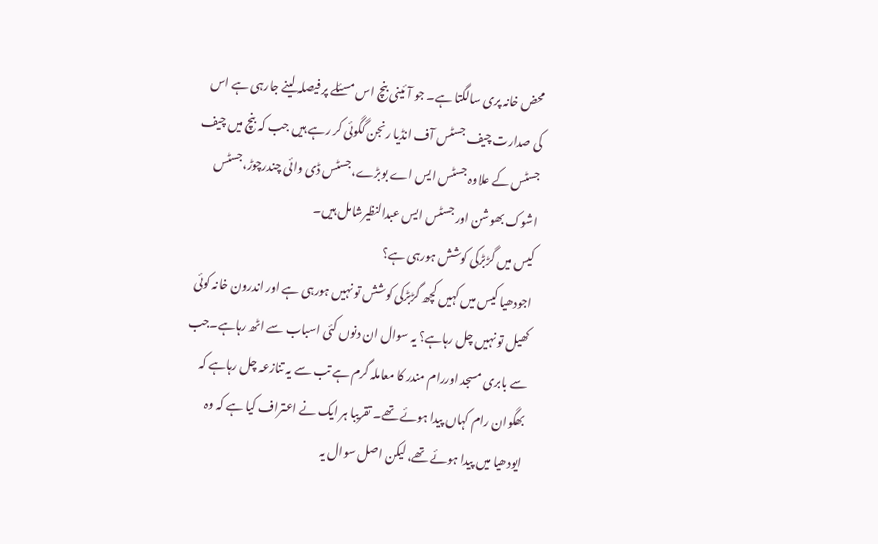محض خانہ پری سالگتا ہے۔ جو آئینی بنچ اس مسئلے پر فیصلہ لینے جارہی ہے اس کی صدارت چیف جسٹس آف انڈیا رنجن گگوئی کر رہے ہیں جب کہ بنچ میں چیف جسٹس کے علاوہ جسٹس ایس اے بوبڑے،جسٹس ڈی وائی چندرچوڑ،جسٹس اشوک بھوشن اور جسٹس ایس عبدالنظیرشامل ہیں۔
کیس میں گڑبڑکی کوشش ہورہی ہے؟
اجودھیا کیس میں کہیں کچھ گڑبڑکی کوشش تو نہیں ہورہی ہے اور اندرون خانہ کوئی کھیل تو نہیں چل رہاہے؟ یہ سوال ان دنوں کئی اسباب سے اٹھ رہاہے۔جب سے بابری مسجد اوررام مندر کا معاملہ گرم ہے تب سے یہ تنازعہ چل رہاہے کہ بھگوان رام کہاں پیدا ہوئے تھے۔ تقریبا ہر ایک نے اعتراف کیا ہے کہ وہ ایودھیا میں پیدا ہوئے تھے، لیکن اصل سوال یہ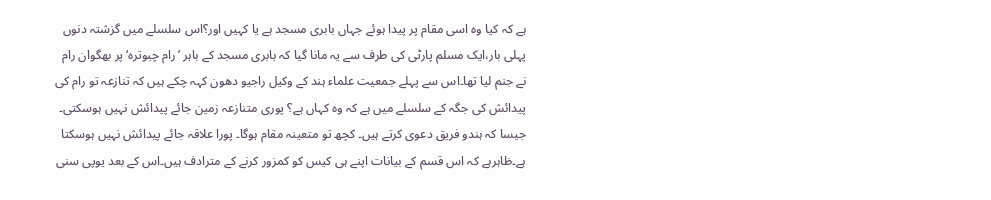ہے کہ کیا وہ اسی مقام پر پیدا ہوئے جہاں بابری مسجد ہے یا کہیں اور؟اس سلسلے میں گزشتہ دنوں پہلی بار،ایک مسلم پارٹی کی طرف سے یہ مانا گیا کہ بابری مسجد کے باہر ’رام چبوترہ‘پر بھگوان رام نے جنم لیا تھا۔اس سے پہلے جمعیت علماء ہند کے وکیل راجیو دھون کہہ چکے ہیں کہ تنازعہ تو رام کی پیدائش کی جگہ کے سلسلے میں ہے کہ وہ کہاں ہے؟ پوری متنازعہ زمین جائے پیدائش نہیں ہوسکتی۔ جیسا کہ ہندو فریق دعوی کرتے ہیں۔ کچھ تو متعینہ مقام ہوگا۔ پورا علاقہ جائے پیدائش نہیں ہوسکتا ہے۔ظاہرہے کہ اس قسم کے بیانات اپنے ہی کیس کو کمزور کرنے کے مترادف ہیں۔اس کے بعد یوپی سنی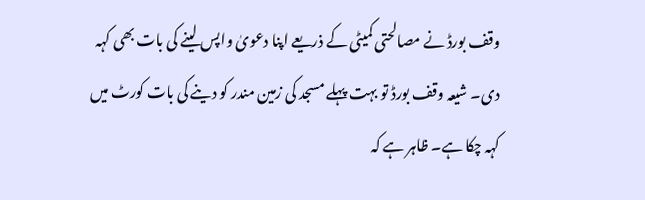وقف بورڈ نے مصالحتی کمیٹی کے ذریعے اپنا دعویٰ واپس لینے کی بات بھی کہہ دی۔ شیعہ وقف بورڈ تو بہت پہلے مسجد کی زمین مندر کو دینے کی بات کورٹ میں کہہ چکا ہے۔ ظاہر ہے کہ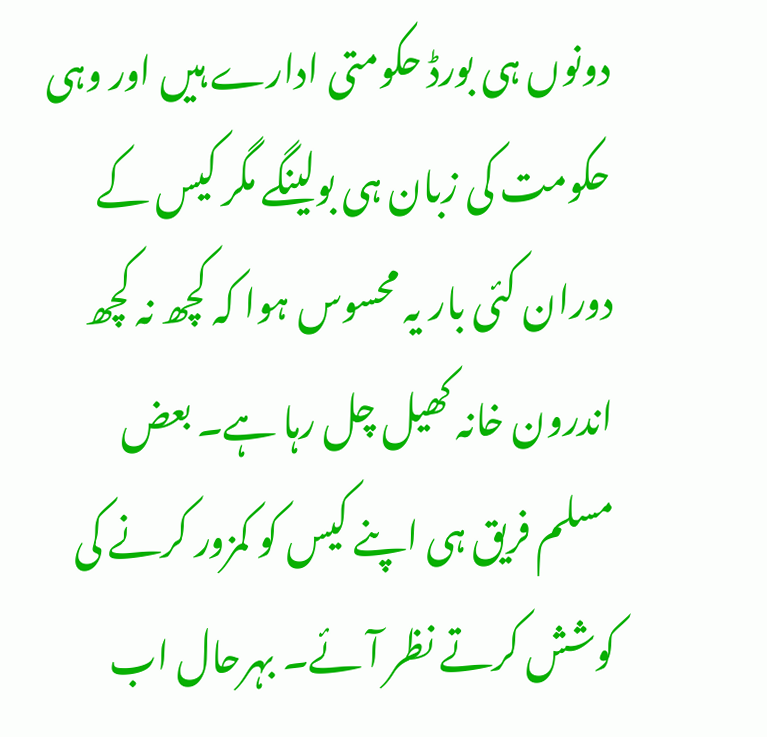دونوں ہی بورڈ حکومتی ادارے ہیں اور وہی حکومت کی زبان ہی بولینگے مگر کیس کے دوران کئی بار یہ محسوس ہوا کہ کچھ نہ کچھ اندرون خانہ کھیل چل رہا ہے۔ بعض مسلم فریق ہی اپنے کیس کو کمزور کرنے کی کوشش کرتے نظر آئے۔ بہرحال اب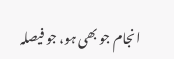انجام جو بھی ہو، جو فیصلہ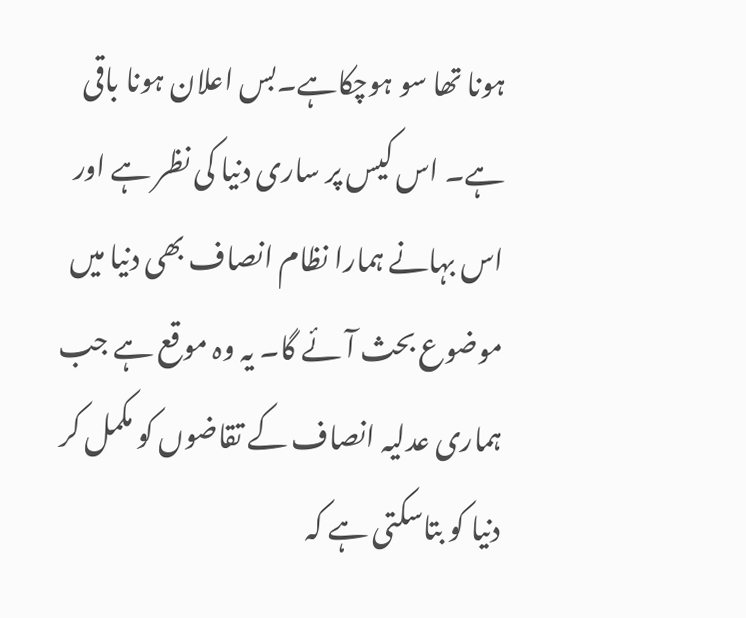ہونا تھا سو ہوچکاہے۔بس اعلان ہونا باقی ہے۔ اس کیس پر ساری دنیا کی نظر ہے اور اس بہانے ہمارا نظام انصاف بھی دنیا میں موضوع بحث آئے گا۔ یہ وہ موقع ہے جب ہماری عدلیہ انصاف کے تقاضوں کو مکمل کر دنیا کو بتاسکتی ہے کہ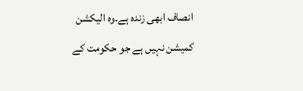انصاف ابھی زندہ ہے۔وہ الیکشن کمیشن نہیں ہے جو حکومت کے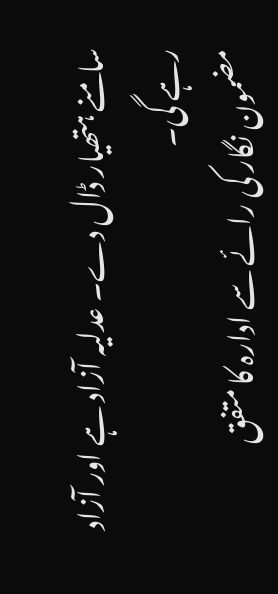سامنے ہتھیار ڈال دے۔ عدلیہ آزاد ہے اور آزاد رہے گی۔
مضمون نگار کی رائے سے ادارہ کا متفق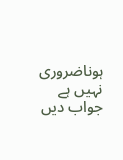ہوناضروری نہیں ہے
جواب دیں